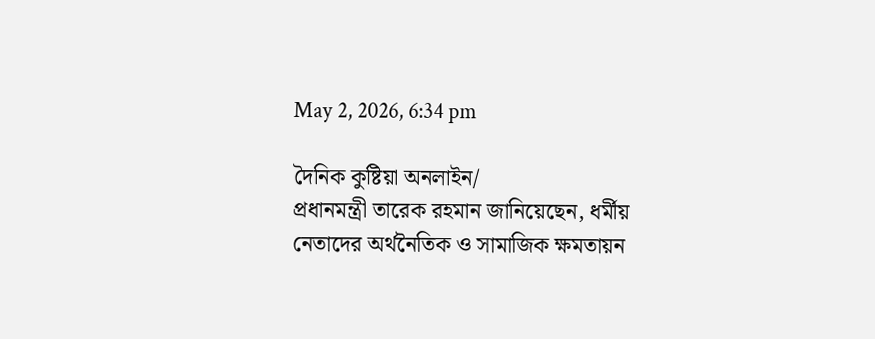May 2, 2026, 6:34 pm

দৈনিক কুষ্টিয়া অনলাইন/
প্রধানমন্ত্রী তারেক রহমান জানিয়েছেন, ধর্মীয় নেতাদের অর্থনৈতিক ও সামাজিক ক্ষমতায়ন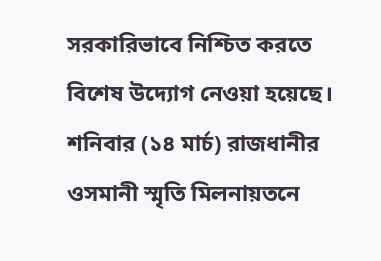সরকারিভাবে নিশ্চিত করতে বিশেষ উদ্যোগ নেওয়া হয়েছে।
শনিবার (১৪ মার্চ) রাজধানীর ওসমানী স্মৃতি মিলনায়তনে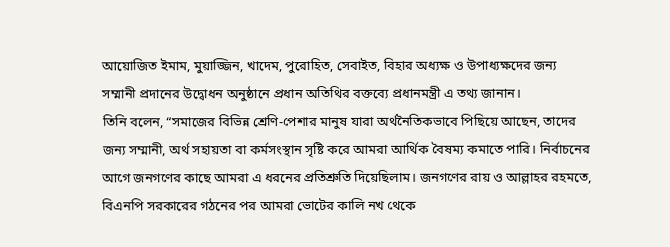আয়োজিত ইমাম, মুয়াজ্জিন, খাদেম, পুরোহিত, সেবাইত, বিহার অধ্যক্ষ ও উপাধ্যক্ষদের জন্য সম্মানী প্রদানের উদ্বোধন অনুষ্ঠানে প্রধান অতিথির বক্তব্যে প্রধানমন্ত্রী এ তথ্য জানান।
তিনি বলেন, “সমাজের বিভিন্ন শ্রেণি-পেশার মানুষ যারা অর্থনৈতিকভাবে পিছিয়ে আছেন, তাদের জন্য সম্মানী, অর্থ সহায়তা বা কর্মসংস্থান সৃষ্টি করে আমরা আর্থিক বৈষম্য কমাতে পারি। নির্বাচনের আগে জনগণের কাছে আমরা এ ধরনের প্রতিশ্রুতি দিয়েছিলাম। জনগণের রায় ও আল্লাহর রহমতে, বিএনপি সরকারের গঠনের পর আমরা ভোটের কালি নখ থেকে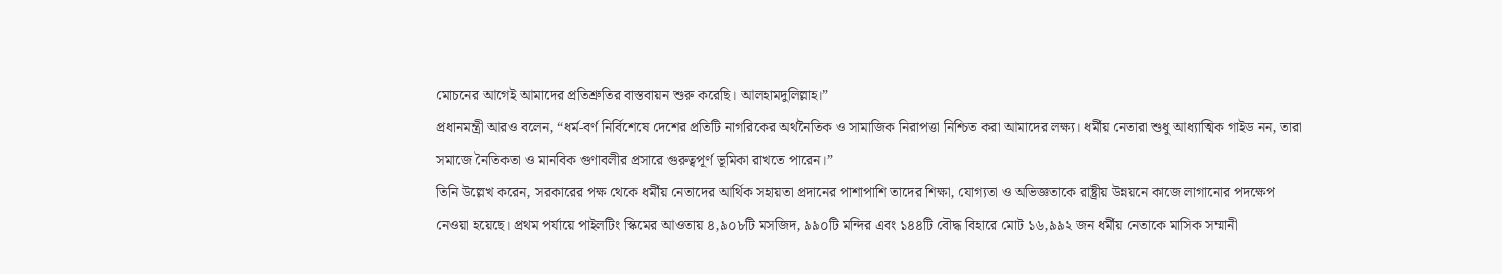মোচনের আগেই আমাদের প্রতিশ্রুতির বাস্তবায়ন শুরু করেছি। আলহামদুলিল্লাহ।”
প্রধানমন্ত্রী আরও বলেন, “ধর্ম-বর্ণ নির্বিশেষে দেশের প্রতিটি নাগরিকের অর্থনৈতিক ও সামাজিক নিরাপত্তা নিশ্চিত করা আমাদের লক্ষ্য। ধর্মীয় নেতারা শুধু আধ্যাত্মিক গাইড নন, তারা সমাজে নৈতিকতা ও মানবিক গুণাবলীর প্রসারে গুরুত্বপূর্ণ ভূমিকা রাখতে পারেন।”
তিনি উল্লেখ করেন, সরকারের পক্ষ থেকে ধর্মীয় নেতাদের আর্থিক সহায়তা প্রদানের পাশাপাশি তাদের শিক্ষা, যোগ্যতা ও অভিজ্ঞতাকে রাষ্ট্রীয় উন্নয়নে কাজে লাগানোর পদক্ষেপ নেওয়া হয়েছে। প্রথম পর্যায়ে পাইলটিং স্কিমের আওতায় ৪,৯০৮টি মসজিদ, ৯৯০টি মন্দির এবং ১৪৪টি বৌদ্ধ বিহারে মোট ১৬,৯৯২ জন ধর্মীয় নেতাকে মাসিক সম্মানী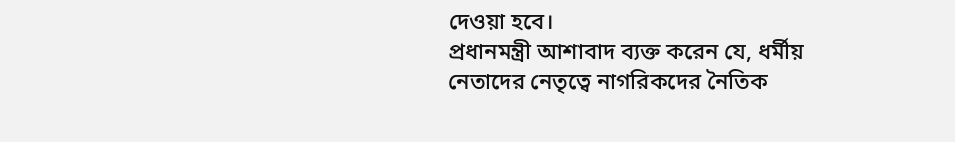দেওয়া হবে।
প্রধানমন্ত্রী আশাবাদ ব্যক্ত করেন যে, ধর্মীয় নেতাদের নেতৃত্বে নাগরিকদের নৈতিক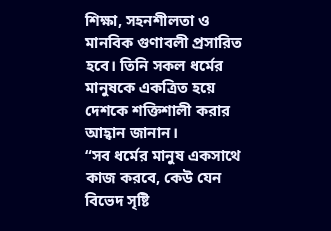শিক্ষা, সহনশীলতা ও মানবিক গুণাবলী প্রসারিত হবে। তিনি সকল ধর্মের মানুষকে একত্রিত হয়ে দেশকে শক্তিশালী করার আহ্বান জানান।
“সব ধর্মের মানুষ একসাথে কাজ করবে, কেউ যেন বিভেদ সৃষ্টি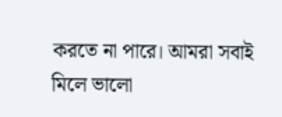করতে না পারে। আমরা সবাই মিলে ভালো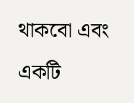থাকবো এবং একটি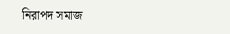নিরাপদ সমাজ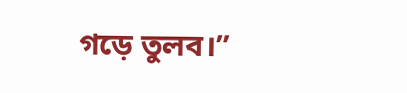গড়ে তুলব।”